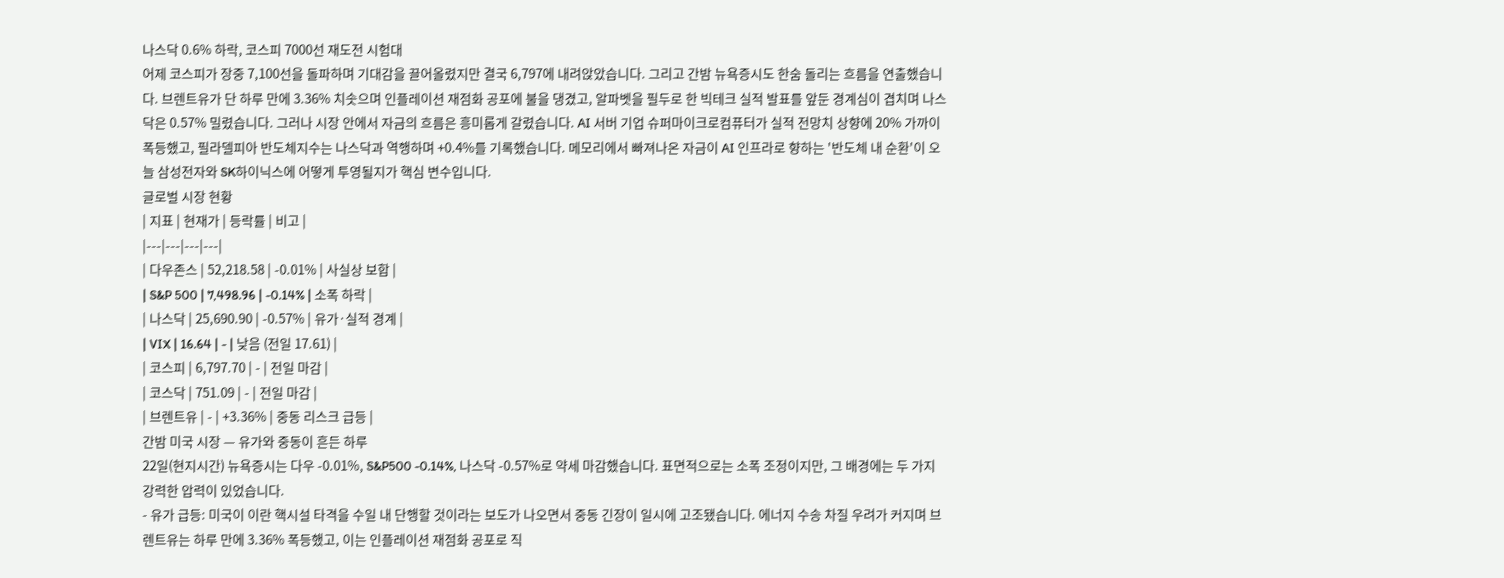나스닥 0.6% 하락, 코스피 7000선 재도전 시험대
어제 코스피가 장중 7,100선을 돌파하며 기대감을 끌어올렸지만 결국 6,797에 내려앉았습니다. 그리고 간밤 뉴욕증시도 한숨 돌리는 흐름을 연출했습니다. 브렌트유가 단 하루 만에 3.36% 치솟으며 인플레이션 재점화 공포에 불을 댕겼고, 알파벳을 필두로 한 빅테크 실적 발표를 앞둔 경계심이 겹치며 나스닥은 0.57% 밀렸습니다. 그러나 시장 안에서 자금의 흐름은 흥미롭게 갈렸습니다. AI 서버 기업 슈퍼마이크로컴퓨터가 실적 전망치 상향에 20% 가까이 폭등했고, 필라델피아 반도체지수는 나스닥과 역행하며 +0.4%를 기록했습니다. 메모리에서 빠져나온 자금이 AI 인프라로 향하는 '반도체 내 순환'이 오늘 삼성전자와 SK하이닉스에 어떻게 투영될지가 핵심 변수입니다.
글로벌 시장 현황
| 지표 | 현재가 | 등락률 | 비고 |
|---|---|---|---|
| 다우존스 | 52,218.58 | -0.01% | 사실상 보합 |
| S&P 500 | 7,498.96 | -0.14% | 소폭 하락 |
| 나스닥 | 25,690.90 | -0.57% | 유가·실적 경계 |
| VIX | 16.64 | - | 낮음 (전일 17.61) |
| 코스피 | 6,797.70 | - | 전일 마감 |
| 코스닥 | 751.09 | - | 전일 마감 |
| 브렌트유 | - | +3.36% | 중동 리스크 급등 |
간밤 미국 시장 — 유가와 중동이 흔든 하루
22일(현지시간) 뉴욕증시는 다우 -0.01%, S&P500 -0.14%, 나스닥 -0.57%로 약세 마감했습니다. 표면적으로는 소폭 조정이지만, 그 배경에는 두 가지 강력한 압력이 있었습니다.
- 유가 급등: 미국이 이란 핵시설 타격을 수일 내 단행할 것이라는 보도가 나오면서 중동 긴장이 일시에 고조됐습니다. 에너지 수송 차질 우려가 커지며 브렌트유는 하루 만에 3.36% 폭등했고, 이는 인플레이션 재점화 공포로 직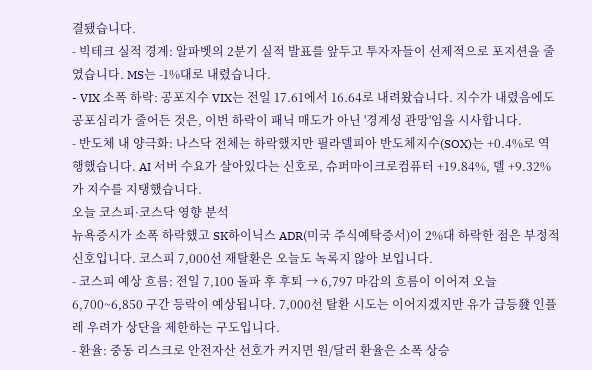결됐습니다.
- 빅테크 실적 경계: 알파벳의 2분기 실적 발표를 앞두고 투자자들이 선제적으로 포지션을 줄였습니다. MS는 -1%대로 내렸습니다.
- VIX 소폭 하락: 공포지수 VIX는 전일 17.61에서 16.64로 내려왔습니다. 지수가 내렸음에도 공포심리가 줄어든 것은, 이번 하락이 패닉 매도가 아닌 '경계성 관망'임을 시사합니다.
- 반도체 내 양극화: 나스닥 전체는 하락했지만 필라델피아 반도체지수(SOX)는 +0.4%로 역행했습니다. AI 서버 수요가 살아있다는 신호로, 슈퍼마이크로컴퓨터 +19.84%, 델 +9.32%가 지수를 지탱했습니다.
오늘 코스피·코스닥 영향 분석
뉴욕증시가 소폭 하락했고 SK하이닉스 ADR(미국 주식예탁증서)이 2%대 하락한 점은 부정적 신호입니다. 코스피 7,000선 재탈환은 오늘도 녹록지 않아 보입니다.
- 코스피 예상 흐름: 전일 7,100 돌파 후 후퇴 → 6,797 마감의 흐름이 이어져 오늘 6,700~6,850 구간 등락이 예상됩니다. 7,000선 탈환 시도는 이어지겠지만 유가 급등發 인플레 우려가 상단을 제한하는 구도입니다.
- 환율: 중동 리스크로 안전자산 선호가 커지면 원/달러 환율은 소폭 상승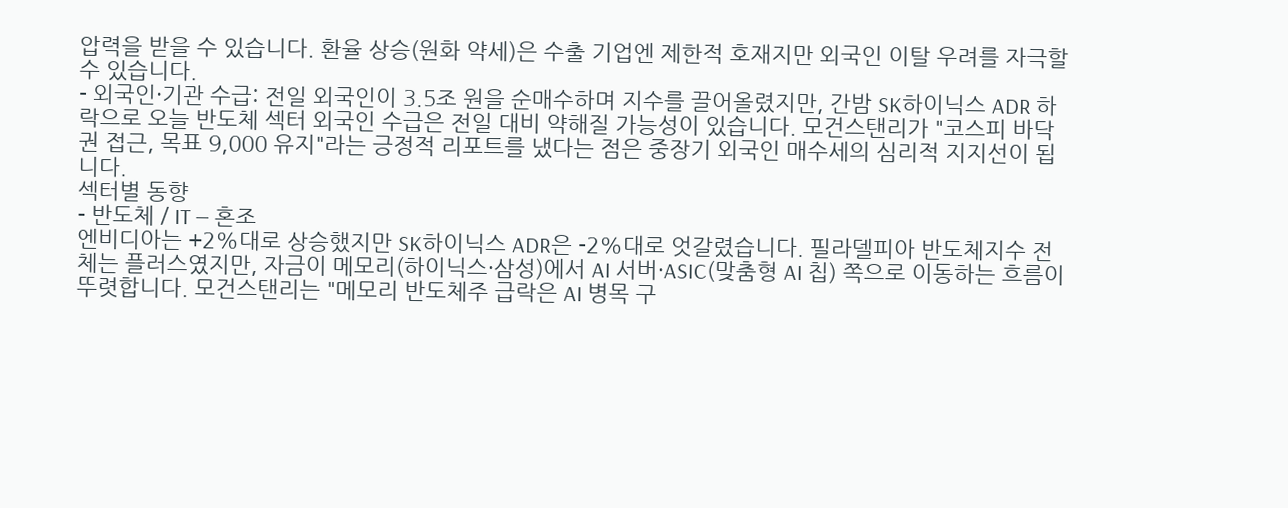압력을 받을 수 있습니다. 환율 상승(원화 약세)은 수출 기업엔 제한적 호재지만 외국인 이탈 우려를 자극할 수 있습니다.
- 외국인·기관 수급: 전일 외국인이 3.5조 원을 순매수하며 지수를 끌어올렸지만, 간밤 SK하이닉스 ADR 하락으로 오늘 반도체 섹터 외국인 수급은 전일 대비 약해질 가능성이 있습니다. 모건스탠리가 "코스피 바닥권 접근, 목표 9,000 유지"라는 긍정적 리포트를 냈다는 점은 중장기 외국인 매수세의 심리적 지지선이 됩니다.
섹터별 동향
- 반도체 / IT — 혼조
엔비디아는 +2%대로 상승했지만 SK하이닉스 ADR은 -2%대로 엇갈렸습니다. 필라델피아 반도체지수 전체는 플러스였지만, 자금이 메모리(하이닉스·삼성)에서 AI 서버·ASIC(맞춤형 AI 칩) 쪽으로 이동하는 흐름이 뚜렷합니다. 모건스탠리는 "메모리 반도체주 급락은 AI 병목 구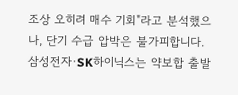조상 오히려 매수 기회"라고 분석했으나, 단기 수급 압박은 불가피합니다. 삼성전자·SK하이닉스는 약보합 출발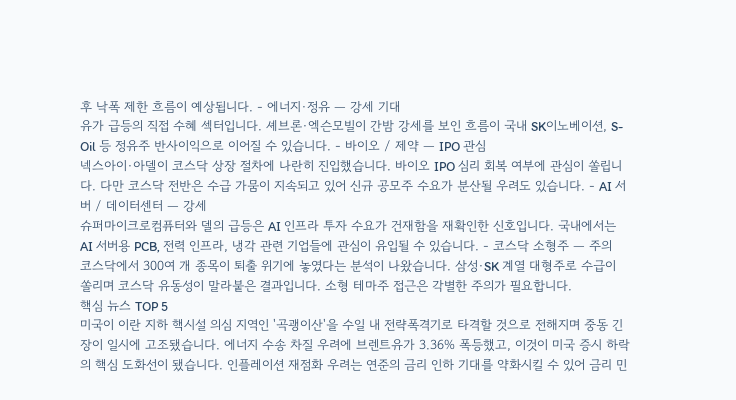후 낙폭 제한 흐름이 예상됩니다. - 에너지·정유 — 강세 기대
유가 급등의 직접 수혜 섹터입니다. 셰브론·엑슨모빌이 간밤 강세를 보인 흐름이 국내 SK이노베이션, S-Oil 등 정유주 반사이익으로 이어질 수 있습니다. - 바이오 / 제약 — IPO 관심
넥스아이·아델이 코스닥 상장 절차에 나란히 진입했습니다. 바이오 IPO 심리 회복 여부에 관심이 쏠립니다. 다만 코스닥 전반은 수급 가뭄이 지속되고 있어 신규 공모주 수요가 분산될 우려도 있습니다. - AI 서버 / 데이터센터 — 강세
슈퍼마이크로컴퓨터와 델의 급등은 AI 인프라 투자 수요가 건재함을 재확인한 신호입니다. 국내에서는 AI 서버용 PCB, 전력 인프라, 냉각 관련 기업들에 관심이 유입될 수 있습니다. - 코스닥 소형주 — 주의
코스닥에서 300여 개 종목이 퇴출 위기에 놓였다는 분석이 나왔습니다. 삼성·SK 계열 대형주로 수급이 쏠리며 코스닥 유동성이 말라붙은 결과입니다. 소형 테마주 접근은 각별한 주의가 필요합니다.
핵심 뉴스 TOP 5
미국이 이란 지하 핵시설 의심 지역인 '곡괭이산'을 수일 내 전략폭격기로 타격할 것으로 전해지며 중동 긴장이 일시에 고조됐습니다. 에너지 수송 차질 우려에 브렌트유가 3.36% 폭등했고, 이것이 미국 증시 하락의 핵심 도화선이 됐습니다. 인플레이션 재점화 우려는 연준의 금리 인하 기대를 약화시킬 수 있어 금리 민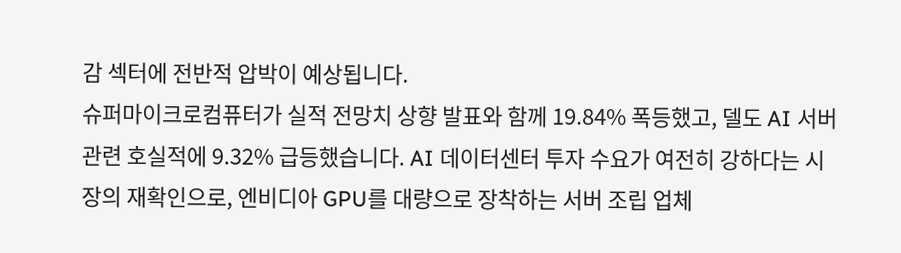감 섹터에 전반적 압박이 예상됩니다.
슈퍼마이크로컴퓨터가 실적 전망치 상향 발표와 함께 19.84% 폭등했고, 델도 AI 서버 관련 호실적에 9.32% 급등했습니다. AI 데이터센터 투자 수요가 여전히 강하다는 시장의 재확인으로, 엔비디아 GPU를 대량으로 장착하는 서버 조립 업체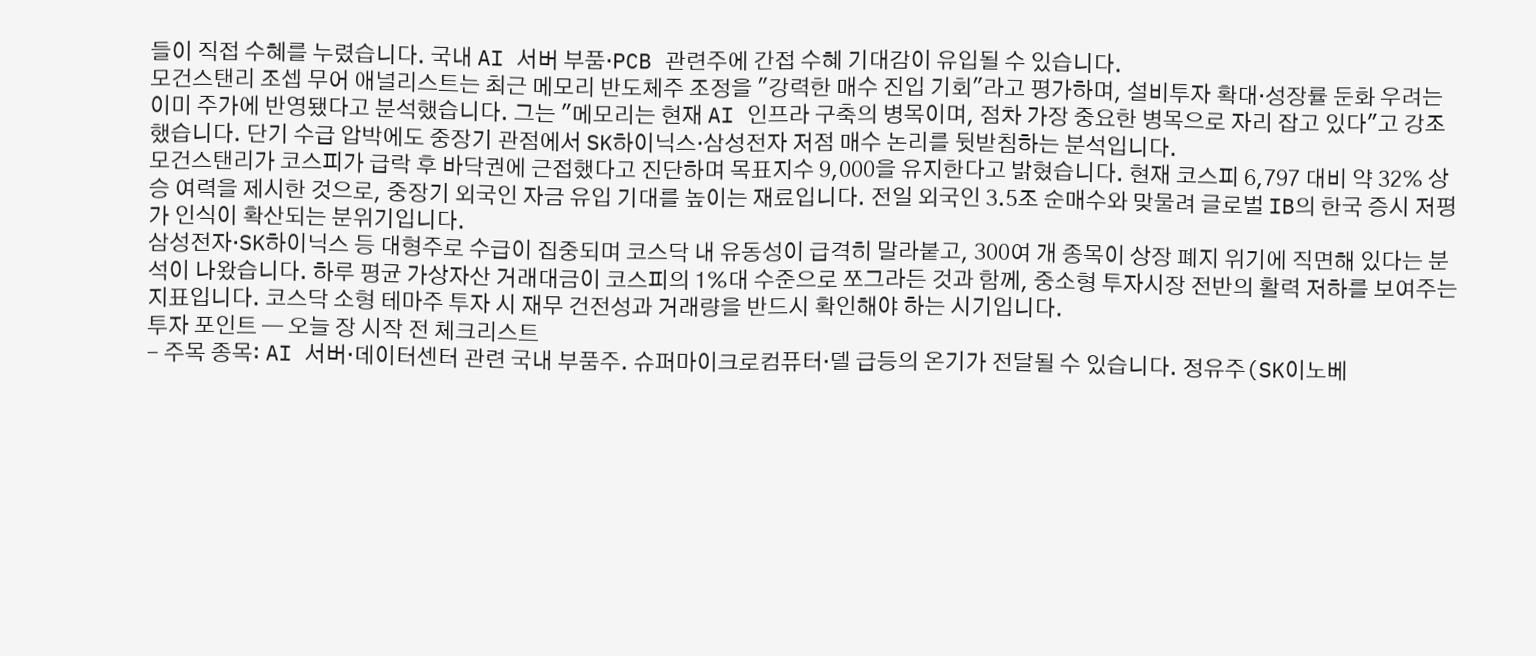들이 직접 수혜를 누렸습니다. 국내 AI 서버 부품·PCB 관련주에 간접 수혜 기대감이 유입될 수 있습니다.
모건스탠리 조셉 무어 애널리스트는 최근 메모리 반도체주 조정을 "강력한 매수 진입 기회"라고 평가하며, 설비투자 확대·성장률 둔화 우려는 이미 주가에 반영됐다고 분석했습니다. 그는 "메모리는 현재 AI 인프라 구축의 병목이며, 점차 가장 중요한 병목으로 자리 잡고 있다"고 강조했습니다. 단기 수급 압박에도 중장기 관점에서 SK하이닉스·삼성전자 저점 매수 논리를 뒷받침하는 분석입니다.
모건스탠리가 코스피가 급락 후 바닥권에 근접했다고 진단하며 목표지수 9,000을 유지한다고 밝혔습니다. 현재 코스피 6,797 대비 약 32% 상승 여력을 제시한 것으로, 중장기 외국인 자금 유입 기대를 높이는 재료입니다. 전일 외국인 3.5조 순매수와 맞물려 글로벌 IB의 한국 증시 저평가 인식이 확산되는 분위기입니다.
삼성전자·SK하이닉스 등 대형주로 수급이 집중되며 코스닥 내 유동성이 급격히 말라붙고, 300여 개 종목이 상장 폐지 위기에 직면해 있다는 분석이 나왔습니다. 하루 평균 가상자산 거래대금이 코스피의 1%대 수준으로 쪼그라든 것과 함께, 중소형 투자시장 전반의 활력 저하를 보여주는 지표입니다. 코스닥 소형 테마주 투자 시 재무 건전성과 거래량을 반드시 확인해야 하는 시기입니다.
투자 포인트 — 오늘 장 시작 전 체크리스트
- 주목 종목: AI 서버·데이터센터 관련 국내 부품주. 슈퍼마이크로컴퓨터·델 급등의 온기가 전달될 수 있습니다. 정유주(SK이노베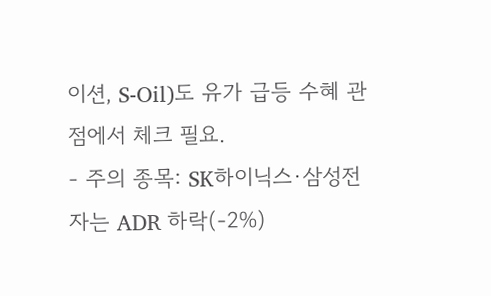이션, S-Oil)도 유가 급등 수혜 관점에서 체크 필요.
- 주의 종목: SK하이닉스·삼성전자는 ADR 하락(-2%)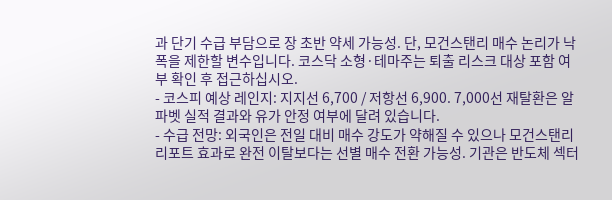과 단기 수급 부담으로 장 초반 약세 가능성. 단, 모건스탠리 매수 논리가 낙폭을 제한할 변수입니다. 코스닥 소형·테마주는 퇴출 리스크 대상 포함 여부 확인 후 접근하십시오.
- 코스피 예상 레인지: 지지선 6,700 / 저항선 6,900. 7,000선 재탈환은 알파벳 실적 결과와 유가 안정 여부에 달려 있습니다.
- 수급 전망: 외국인은 전일 대비 매수 강도가 약해질 수 있으나 모건스탠리 리포트 효과로 완전 이탈보다는 선별 매수 전환 가능성. 기관은 반도체 섹터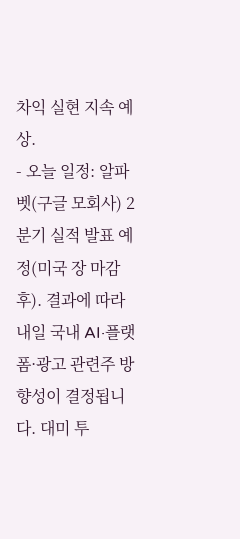차익 실현 지속 예상.
- 오늘 일정: 알파벳(구글 모회사) 2분기 실적 발표 예정(미국 장 마감 후). 결과에 따라 내일 국내 AI·플랫폼·광고 관련주 방향성이 결정됩니다. 대미 투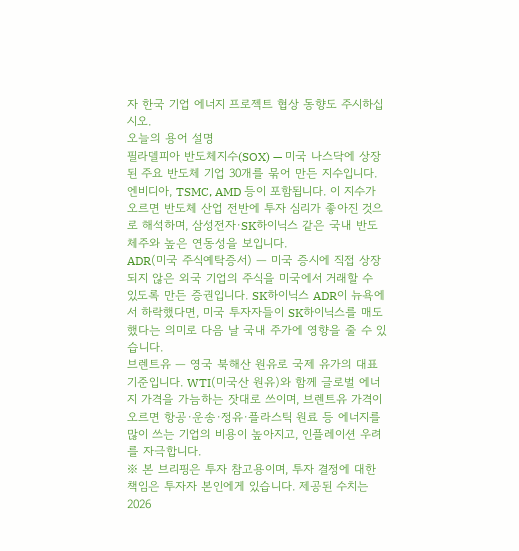자 한국 기업 에너지 프로젝트 협상 동향도 주시하십시오.
오늘의 용어 설명
필라델피아 반도체지수(SOX) — 미국 나스닥에 상장된 주요 반도체 기업 30개를 묶어 만든 지수입니다. 엔비디아, TSMC, AMD 등이 포함됩니다. 이 지수가 오르면 반도체 산업 전반에 투자 심리가 좋아진 것으로 해석하며, 삼성전자·SK하이닉스 같은 국내 반도체주와 높은 연동성을 보입니다.
ADR(미국 주식예탁증서) — 미국 증시에 직접 상장되지 않은 외국 기업의 주식을 미국에서 거래할 수 있도록 만든 증권입니다. SK하이닉스 ADR이 뉴욕에서 하락했다면, 미국 투자자들이 SK하이닉스를 매도했다는 의미로 다음 날 국내 주가에 영향을 줄 수 있습니다.
브렌트유 — 영국 북해산 원유로 국제 유가의 대표 기준입니다. WTI(미국산 원유)와 함께 글로벌 에너지 가격을 가늠하는 잣대로 쓰이며, 브렌트유 가격이 오르면 항공·운송·정유·플라스틱 원료 등 에너지를 많이 쓰는 기업의 비용이 높아지고, 인플레이션 우려를 자극합니다.
※ 본 브리핑은 투자 참고용이며, 투자 결정에 대한 책임은 투자자 본인에게 있습니다. 제공된 수치는 2026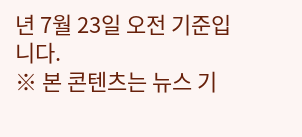년 7월 23일 오전 기준입니다.
※ 본 콘텐츠는 뉴스 기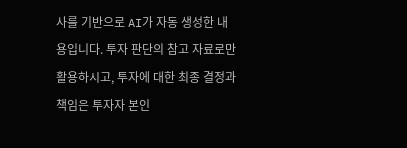사를 기반으로 AI가 자동 생성한 내용입니다. 투자 판단의 참고 자료로만 활용하시고, 투자에 대한 최종 결정과 책임은 투자자 본인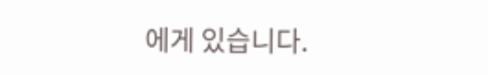에게 있습니다.